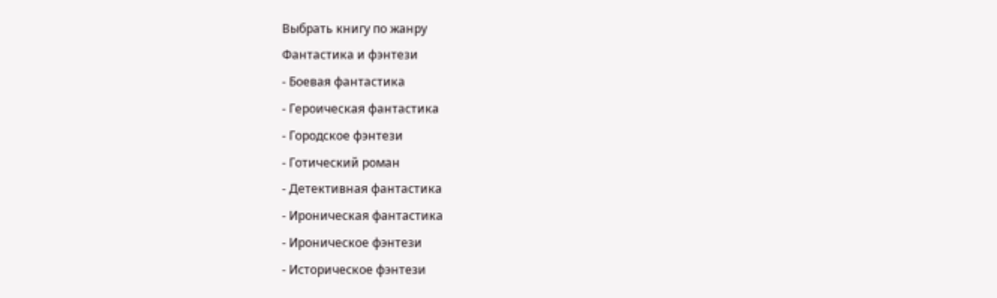Выбрать книгу по жанру
Фантастика и фэнтези
- Боевая фантастика
- Героическая фантастика
- Городское фэнтези
- Готический роман
- Детективная фантастика
- Ироническая фантастика
- Ироническое фэнтези
- Историческое фэнтези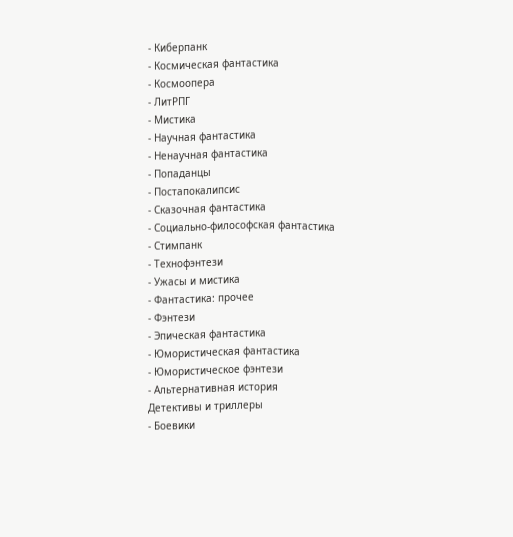- Киберпанк
- Космическая фантастика
- Космоопера
- ЛитРПГ
- Мистика
- Научная фантастика
- Ненаучная фантастика
- Попаданцы
- Постапокалипсис
- Сказочная фантастика
- Социально-философская фантастика
- Стимпанк
- Технофэнтези
- Ужасы и мистика
- Фантастика: прочее
- Фэнтези
- Эпическая фантастика
- Юмористическая фантастика
- Юмористическое фэнтези
- Альтернативная история
Детективы и триллеры
- Боевики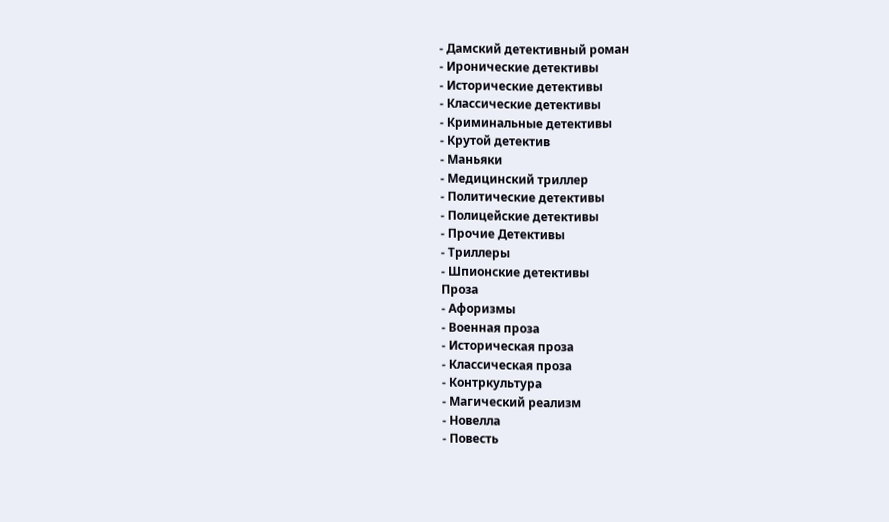- Дамский детективный роман
- Иронические детективы
- Исторические детективы
- Классические детективы
- Криминальные детективы
- Крутой детектив
- Маньяки
- Медицинский триллер
- Политические детективы
- Полицейские детективы
- Прочие Детективы
- Триллеры
- Шпионские детективы
Проза
- Афоризмы
- Военная проза
- Историческая проза
- Классическая проза
- Контркультура
- Магический реализм
- Новелла
- Повесть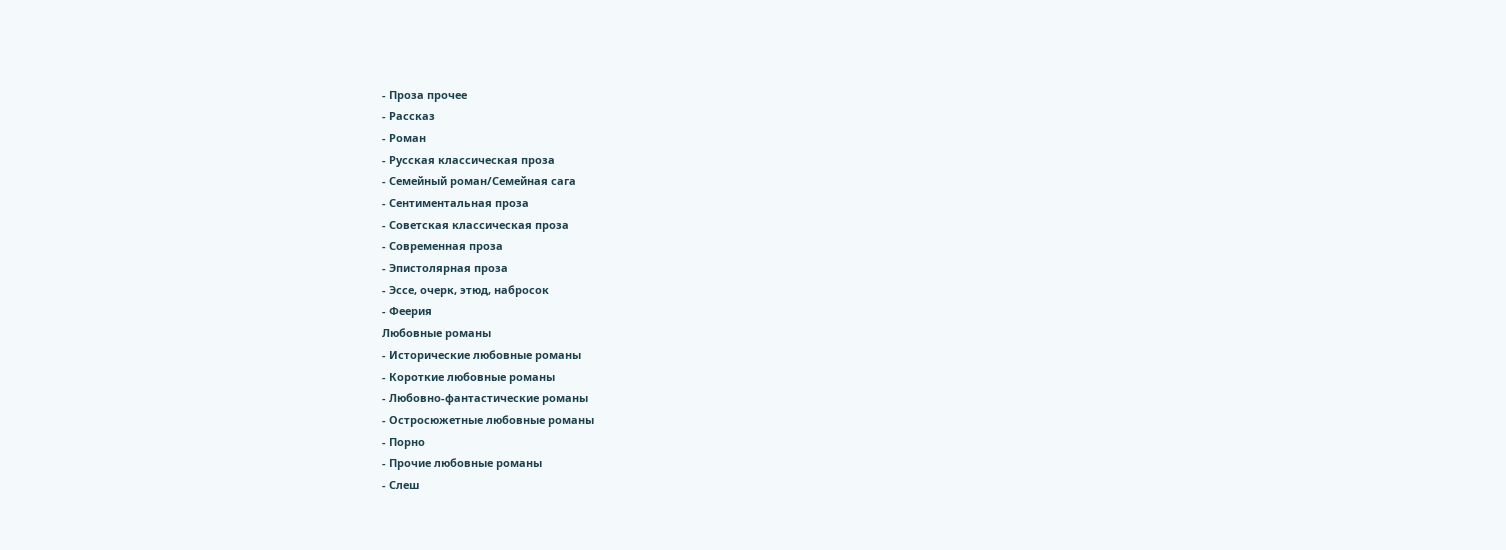- Проза прочее
- Рассказ
- Роман
- Русская классическая проза
- Семейный роман/Семейная сага
- Сентиментальная проза
- Советская классическая проза
- Современная проза
- Эпистолярная проза
- Эссе, очерк, этюд, набросок
- Феерия
Любовные романы
- Исторические любовные романы
- Короткие любовные романы
- Любовно-фантастические романы
- Остросюжетные любовные романы
- Порно
- Прочие любовные романы
- Слеш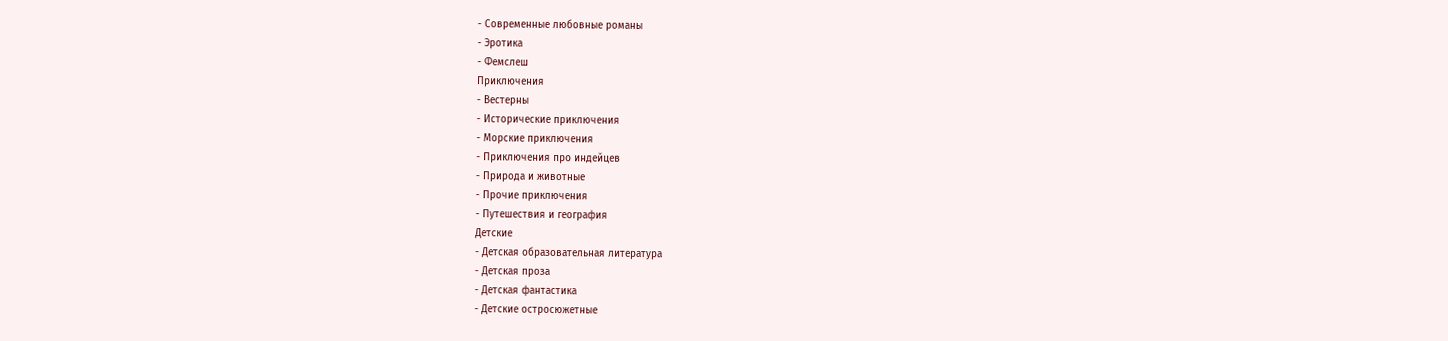- Современные любовные романы
- Эротика
- Фемслеш
Приключения
- Вестерны
- Исторические приключения
- Морские приключения
- Приключения про индейцев
- Природа и животные
- Прочие приключения
- Путешествия и география
Детские
- Детская образовательная литература
- Детская проза
- Детская фантастика
- Детские остросюжетные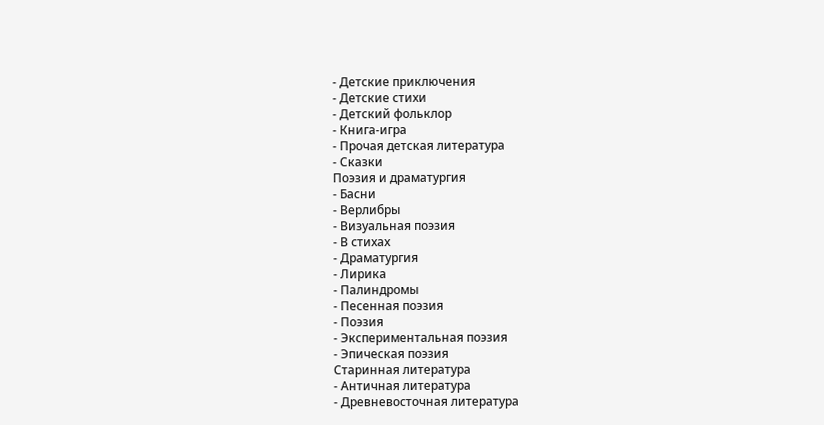- Детские приключения
- Детские стихи
- Детский фольклор
- Книга-игра
- Прочая детская литература
- Сказки
Поэзия и драматургия
- Басни
- Верлибры
- Визуальная поэзия
- В стихах
- Драматургия
- Лирика
- Палиндромы
- Песенная поэзия
- Поэзия
- Экспериментальная поэзия
- Эпическая поэзия
Старинная литература
- Античная литература
- Древневосточная литература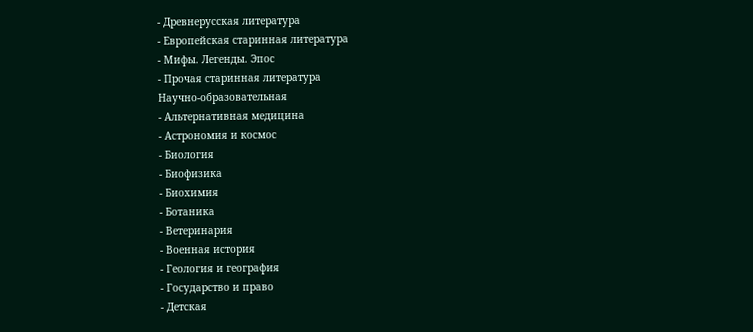- Древнерусская литература
- Европейская старинная литература
- Мифы. Легенды. Эпос
- Прочая старинная литература
Научно-образовательная
- Альтернативная медицина
- Астрономия и космос
- Биология
- Биофизика
- Биохимия
- Ботаника
- Ветеринария
- Военная история
- Геология и география
- Государство и право
- Детская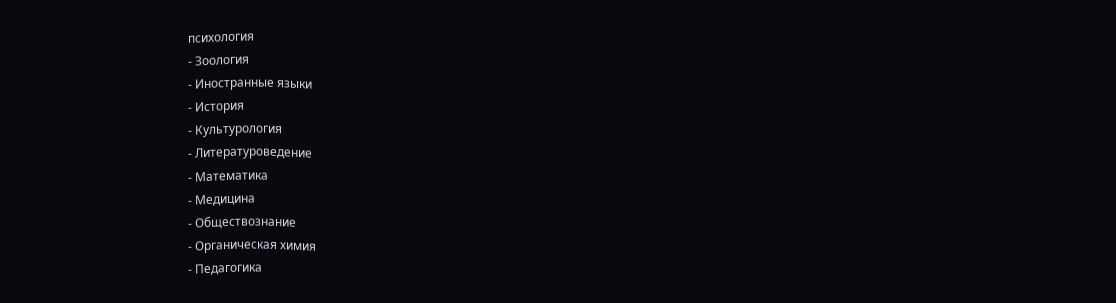психология
- Зоология
- Иностранные языки
- История
- Культурология
- Литературоведение
- Математика
- Медицина
- Обществознание
- Органическая химия
- Педагогика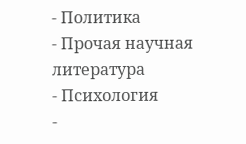- Политика
- Прочая научная литература
- Психология
-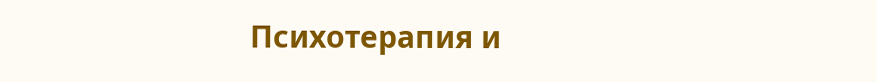Психотерапия и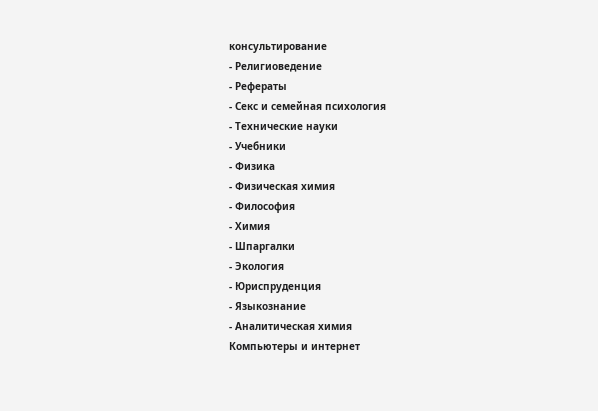консультирование
- Религиоведение
- Рефераты
- Секс и семейная психология
- Технические науки
- Учебники
- Физика
- Физическая химия
- Философия
- Химия
- Шпаргалки
- Экология
- Юриспруденция
- Языкознание
- Аналитическая химия
Компьютеры и интернет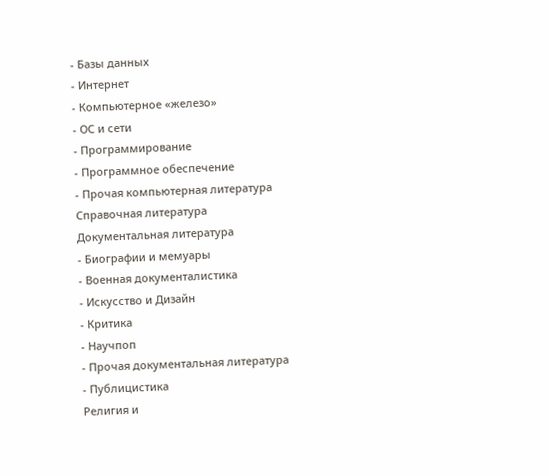- Базы данных
- Интернет
- Компьютерное «железо»
- ОС и сети
- Программирование
- Программное обеспечение
- Прочая компьютерная литература
Справочная литература
Документальная литература
- Биографии и мемуары
- Военная документалистика
- Искусство и Дизайн
- Критика
- Научпоп
- Прочая документальная литература
- Публицистика
Религия и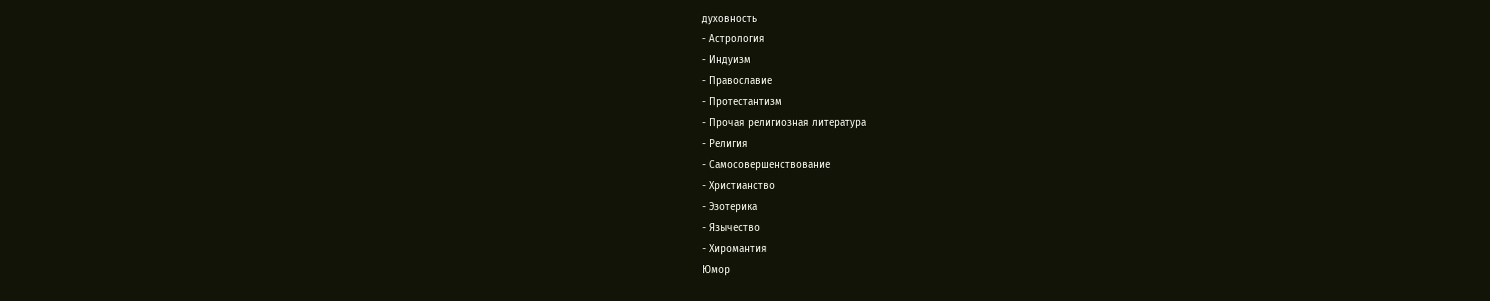духовность
- Астрология
- Индуизм
- Православие
- Протестантизм
- Прочая религиозная литература
- Религия
- Самосовершенствование
- Христианство
- Эзотерика
- Язычество
- Хиромантия
Юмор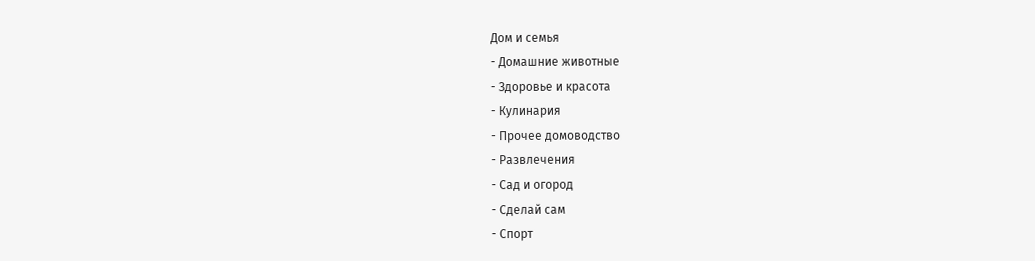Дом и семья
- Домашние животные
- Здоровье и красота
- Кулинария
- Прочее домоводство
- Развлечения
- Сад и огород
- Сделай сам
- Спорт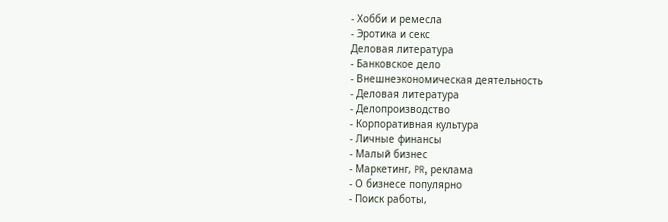- Хобби и ремесла
- Эротика и секс
Деловая литература
- Банковское дело
- Внешнеэкономическая деятельность
- Деловая литература
- Делопроизводство
- Корпоративная культура
- Личные финансы
- Малый бизнес
- Маркетинг, PR, реклама
- О бизнесе популярно
- Поиск работы,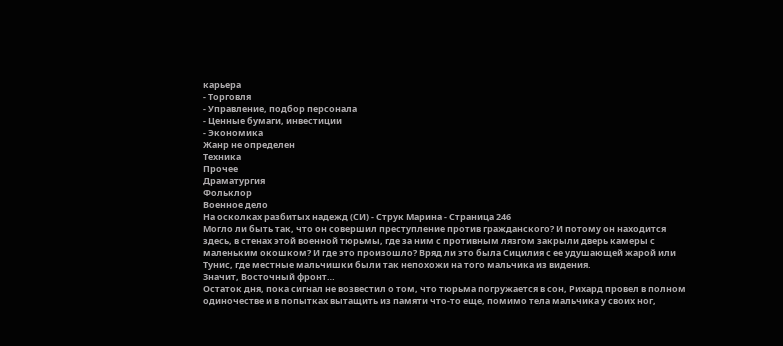карьера
- Торговля
- Управление, подбор персонала
- Ценные бумаги, инвестиции
- Экономика
Жанр не определен
Техника
Прочее
Драматургия
Фольклор
Военное дело
На осколках разбитых надежд (СИ) - Струк Марина - Страница 246
Могло ли быть так, что он совершил преступление против гражданского? И потому он находится здесь, в стенах этой военной тюрьмы, где за ним с противным лязгом закрыли дверь камеры с маленьким окошком? И где это произошло? Вряд ли это была Сицилия с ее удушающей жарой или Тунис, где местные мальчишки были так непохожи на того мальчика из видения.
Значит, Восточный фронт…
Остаток дня, пока сигнал не возвестил о том, что тюрьма погружается в сон, Рихард провел в полном одиночестве и в попытках вытащить из памяти что-то еще, помимо тела мальчика у своих ног,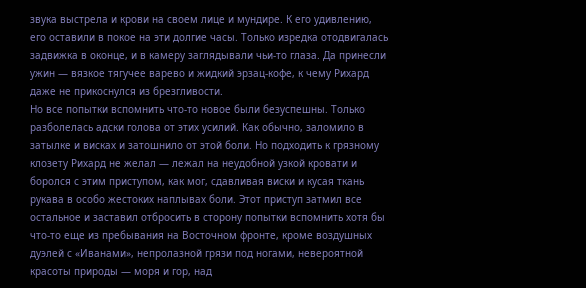звука выстрела и крови на своем лице и мундире. К его удивлению, его оставили в покое на эти долгие часы. Только изредка отодвигалась задвижка в оконце, и в камеру заглядывали чьи-то глаза. Да принесли ужин — вязкое тягучее варево и жидкий эрзац-кофе, к чему Рихард даже не прикоснулся из брезгливости.
Но все попытки вспомнить что-то новое были безуспешны. Только разболелась адски голова от этих усилий. Как обычно, заломило в затылке и висках и затошнило от этой боли. Но подходить к грязному клозету Рихард не желал — лежал на неудобной узкой кровати и боролся с этим приступом, как мог, сдавливая виски и кусая ткань рукава в особо жестоких наплывах боли. Этот приступ затмил все остальное и заставил отбросить в сторону попытки вспомнить хотя бы что-то еще из пребывания на Восточном фронте, кроме воздушных дуэлей с «Иванами», непролазной грязи под ногами, невероятной красоты природы — моря и гор, над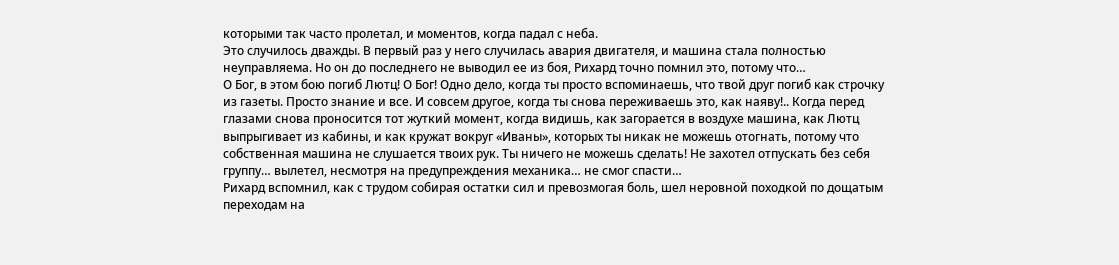которыми так часто пролетал, и моментов, когда падал с неба.
Это случилось дважды. В первый раз у него случилась авария двигателя, и машина стала полностью неуправляема. Но он до последнего не выводил ее из боя, Рихард точно помнил это, потому что…
О Бог, в этом бою погиб Лютц! О Бог! Одно дело, когда ты просто вспоминаешь, что твой друг погиб как строчку из газеты. Просто знание и все. И совсем другое, когда ты снова переживаешь это, как наяву!.. Когда перед глазами снова проносится тот жуткий момент, когда видишь, как загорается в воздухе машина, как Лютц выпрыгивает из кабины, и как кружат вокруг «Иваны», которых ты никак не можешь отогнать, потому что собственная машина не слушается твоих рук. Ты ничего не можешь сделать! Не захотел отпускать без себя группу… вылетел, несмотря на предупреждения механика… не смог спасти…
Рихард вспомнил, как с трудом собирая остатки сил и превозмогая боль, шел неровной походкой по дощатым переходам на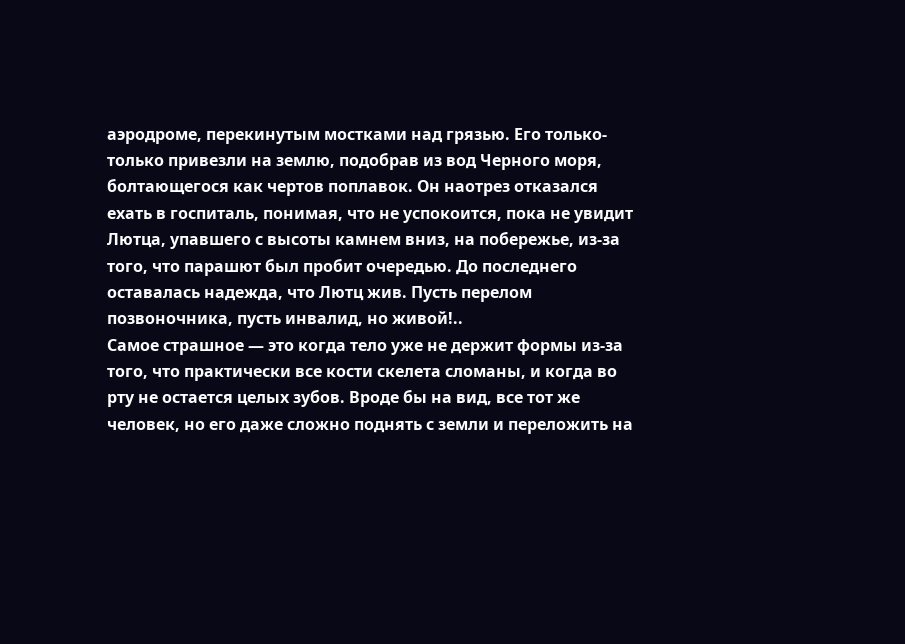аэродроме, перекинутым мостками над грязью. Его только-только привезли на землю, подобрав из вод Черного моря, болтающегося как чертов поплавок. Он наотрез отказался ехать в госпиталь, понимая, что не успокоится, пока не увидит Лютца, упавшего с высоты камнем вниз, на побережье, из-за того, что парашют был пробит очередью. До последнего оставалась надежда, что Лютц жив. Пусть перелом позвоночника, пусть инвалид, но живой!..
Самое страшное — это когда тело уже не держит формы из-за того, что практически все кости скелета сломаны, и когда во рту не остается целых зубов. Вроде бы на вид, все тот же человек, но его даже сложно поднять с земли и переложить на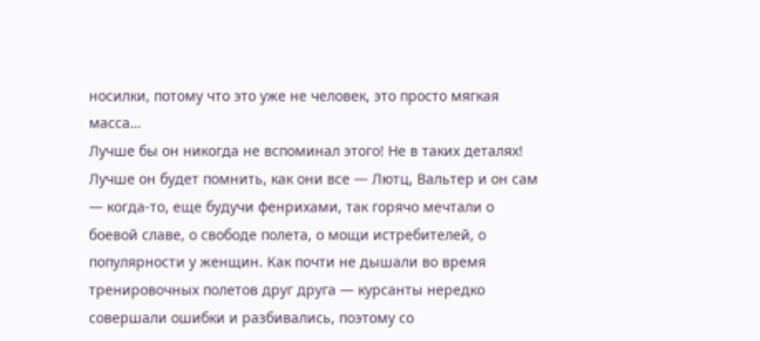носилки, потому что это уже не человек, это просто мягкая масса…
Лучше бы он никогда не вспоминал этого! Не в таких деталях!
Лучше он будет помнить, как они все — Лютц, Вальтер и он сам — когда-то, еще будучи фенрихами, так горячо мечтали о боевой славе, о свободе полета, о мощи истребителей, о популярности у женщин. Как почти не дышали во время тренировочных полетов друг друга — курсанты нередко совершали ошибки и разбивались, поэтому со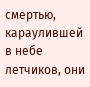смертью, караулившей в небе летчиков, они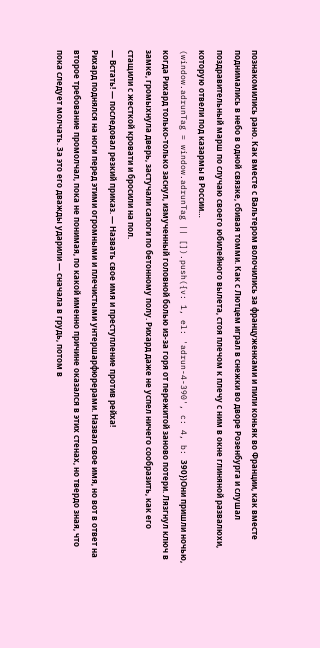познакомились рано. Как вместе с Вальтером волочились за француженками и пили коньяк во Франции, как вместе поднимались в небо в одной связке, сбивая томми. Как с Лютцем играл в снежки во дворе Розенбурга и слушал поздравительный марш по случаю своего юбилейного вылета, стоя плечом к плечу с ним в окне глиняной развалюхи, которую отвели под казармы в России…
(window.adrunTag = window.adrunTag || []).push({v: 1, el: 'adrun-4-390', c: 4, b: 390})Они пришли ночью, когда Рихард только-только заснул, измученный головной болью из-за горя от пережитой заново потери. Лязгнул ключ в замке, громыхнула дверь, застучали сапоги по бетонному полу. Рихард даже не успел ничего сообразить, как его стащили с жесткой кровати и бросили на пол.
— Встать! — последовал резкий приказ. — Назвать свое имя и преступление против рейха!
Рихард поднялся на ноги перед этими огромными и плечистыми унтершарфюрерами. Назвал свое имя, но вот в ответ на второе требование промолчал, пока не понимая, по какой именно причине оказался в этих стенах, но твердо зная, что пока следует молчать. За это его дважды ударили — сначала в грудь, потом в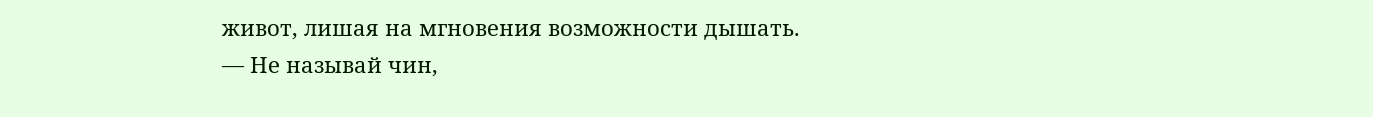живот, лишая на мгновения возможности дышать.
— Не называй чин,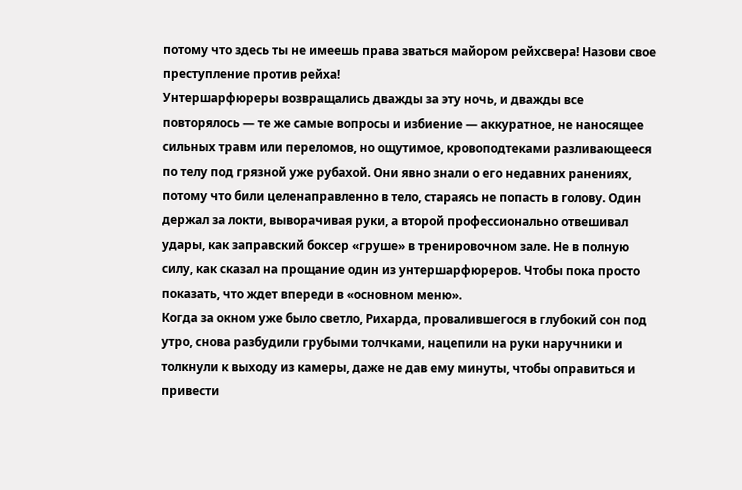потому что здесь ты не имеешь права зваться майором рейхсвера! Назови свое преступление против рейха!
Унтершарфюреры возвращались дважды за эту ночь, и дважды все повторялось — те же самые вопросы и избиение — аккуратное, не наносящее сильных травм или переломов, но ощутимое, кровоподтеками разливающееся по телу под грязной уже рубахой. Они явно знали о его недавних ранениях, потому что били целенаправленно в тело, стараясь не попасть в голову. Один держал за локти, выворачивая руки, а второй профессионально отвешивал удары, как заправский боксер «груше» в тренировочном зале. Не в полную силу, как сказал на прощание один из унтершарфюреров. Чтобы пока просто показать, что ждет впереди в «основном меню».
Когда за окном уже было светло, Рихарда, провалившегося в глубокий сон под утро, снова разбудили грубыми толчками, нацепили на руки наручники и толкнули к выходу из камеры, даже не дав ему минуты, чтобы оправиться и привести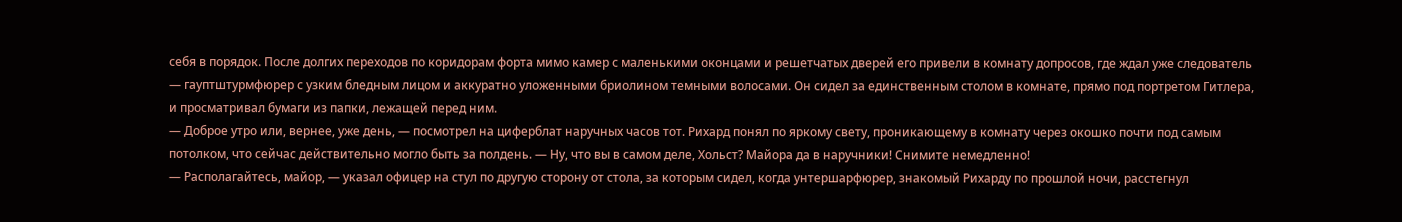себя в порядок. После долгих переходов по коридорам форта мимо камер с маленькими оконцами и решетчатых дверей его привели в комнату допросов, где ждал уже следователь — гауптштурмфюрер с узким бледным лицом и аккуратно уложенными бриолином темными волосами. Он сидел за единственным столом в комнате, прямо под портретом Гитлера, и просматривал бумаги из папки, лежащей перед ним.
— Доброе утро или, вернее, уже день, — посмотрел на циферблат наручных часов тот. Рихард понял по яркому свету, проникающему в комнату через окошко почти под самым потолком, что сейчас действительно могло быть за полдень. — Ну, что вы в самом деле, Хольст? Майора да в наручники! Снимите немедленно!
— Располагайтесь, майор, — указал офицер на стул по другую сторону от стола, за которым сидел, когда унтершарфюрер, знакомый Рихарду по прошлой ночи, расстегнул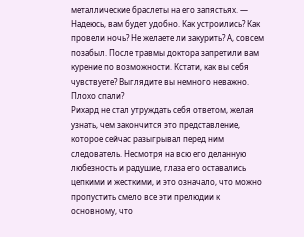металлические браслеты на его запястьях. — Надеюсь, вам будет удобно. Как устроились? Как провели ночь? Не желаете ли закурить? А, совсем позабыл. После травмы доктора запретили вам курение по возможности. Кстати, как вы себя чувствуете? Выглядите вы немного неважно. Плохо спали?
Рихард не стал утруждать себя ответом, желая узнать, чем закончится это представление, которое сейчас разыгрывал перед ним следователь. Несмотря на всю его деланную любезность и радушие, глаза его оставались цепкими и жесткими, и это означало, что можно пропустить смело все эти прелюдии к основному, что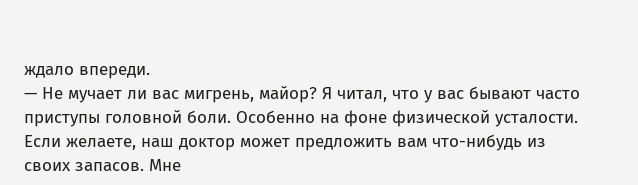ждало впереди.
— Не мучает ли вас мигрень, майор? Я читал, что у вас бывают часто приступы головной боли. Особенно на фоне физической усталости. Если желаете, наш доктор может предложить вам что-нибудь из своих запасов. Мне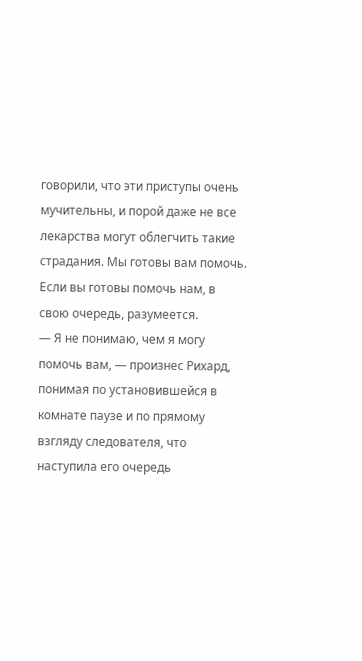говорили, что эти приступы очень мучительны, и порой даже не все лекарства могут облегчить такие страдания. Мы готовы вам помочь. Если вы готовы помочь нам, в свою очередь, разумеется.
— Я не понимаю, чем я могу помочь вам, — произнес Рихард, понимая по установившейся в комнате паузе и по прямому взгляду следователя, что наступила его очередь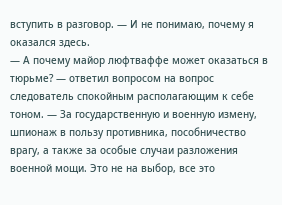вступить в разговор. — И не понимаю, почему я оказался здесь.
— А почему майор люфтваффе может оказаться в тюрьме? — ответил вопросом на вопрос следователь спокойным располагающим к себе тоном. — За государственную и военную измену, шпионаж в пользу противника, пособничество врагу, а также за особые случаи разложения военной мощи. Это не на выбор, все это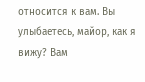относится к вам. Вы улыбаетесь, майор, как я вижу? Вам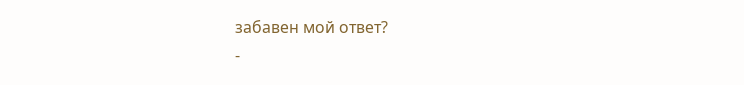забавен мой ответ?
-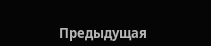Предыдущая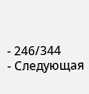- 246/344
- Следующая